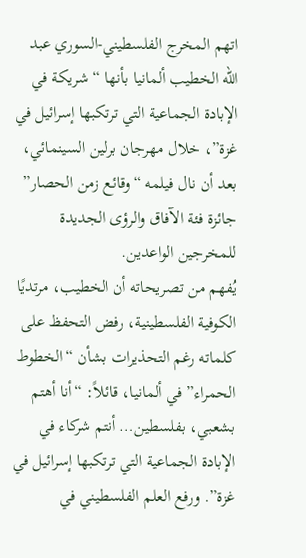اتهم المخرج الفلسطيني-السوري عبد الله الخطيب ألمانيا بأنها “شريكة في الإبادة الجماعية التي ترتكبها إسرائيل في غزة”، خلال مهرجان برلين السينمائي، بعد أن نال فيلمه “وقائع زمن الحصار” جائزة فئة الآفاق والرؤى الجديدة للمخرجين الواعدين.
يُفهم من تصريحاته أن الخطيب، مرتديًا الكوفية الفلسطينية، رفض التحفظ على كلماته رغم التحذيرات بشأن “الخطوط الحمراء” في ألمانيا، قائلاً: “أنا أهتم بشعبي، بفلسطين… أنتم شركاء في الإبادة الجماعية التي ترتكبها إسرائيل في غزة”. ورفع العلم الفلسطيني في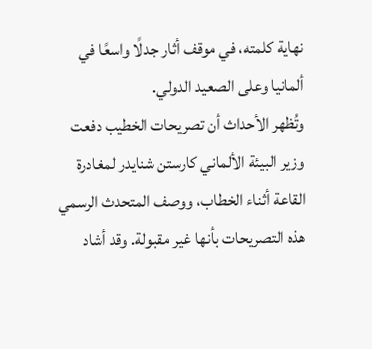نهاية كلمته، في موقف أثار جدلًا واسعًا في ألمانيا وعلى الصعيد الدولي.
وتُظهر الأحداث أن تصريحات الخطيب دفعت وزير البيئة الألماني كارستن شنايدر لمغادرة القاعة أثناء الخطاب، ووصف المتحدث الرسمي هذه التصريحات بأنها غير مقبولة. وقد أشاد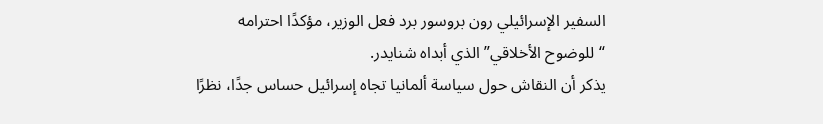السفير الإسرائيلي رون بروسور برد فعل الوزير، مؤكدًا احترامه “للوضوح الأخلاقي” الذي أبداه شنايدر.
يذكر أن النقاش حول سياسة ألمانيا تجاه إسرائيل حساس جدًا، نظرًا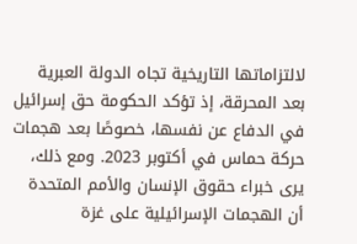لالتزاماتها التاريخية تجاه الدولة العبرية بعد المحرقة، إذ تؤكد الحكومة حق إسرائيل في الدفاع عن نفسها، خصوصًا بعد هجمات حركة حماس في أكتوبر 2023. ومع ذلك، يرى خبراء حقوق الإنسان والأمم المتحدة أن الهجمات الإسرائيلية على غزة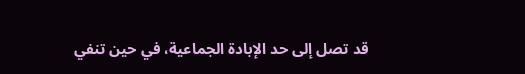قد تصل إلى حد الإبادة الجماعية، في حين تنفي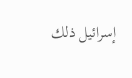إسرائيل ذلك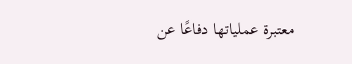معتبرة عملياتها دفاعًا عن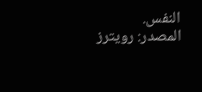النفس.
المصدر: رويترز